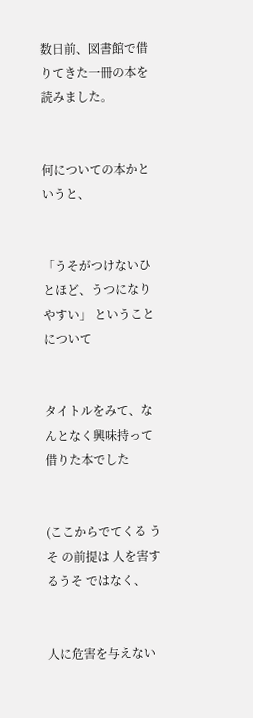数日前、図書館で借りてきた一冊の本を読みました。


何についての本かというと、


「うそがつけないひとほど、うつになりやすい」 ということについて


タイトルをみて、なんとなく興味持って借りた本でした


(ここからでてくる うそ の前提は 人を害するうそ ではなく、


人に危害を与えない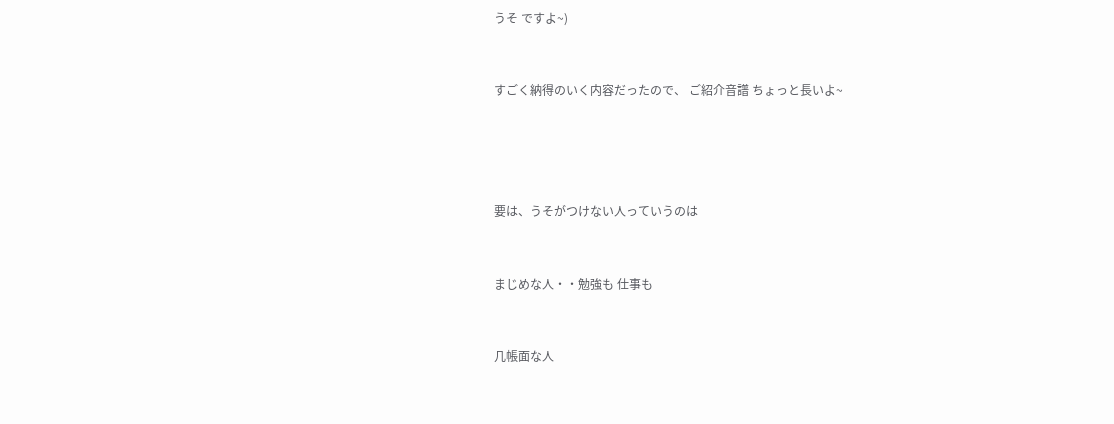うそ ですよ~)


すごく納得のいく内容だったので、 ご紹介音譜 ちょっと長いよ~




要は、うそがつけない人っていうのは


まじめな人・・勉強も 仕事も


几帳面な人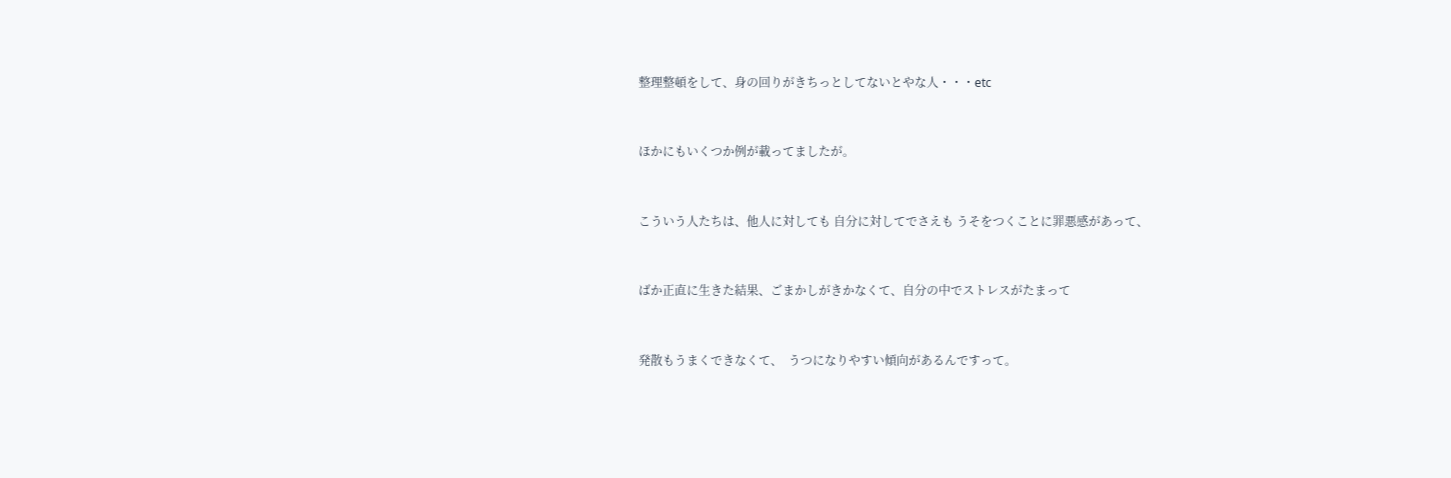整理整頓をして、身の回りがきちっとしてないとやな人・・・etc


ほかにもいくつか例が載ってましたが。


こういう人たちは、他人に対しても 自分に対してでさえも うそをつくことに罪悪感があって、


ばか正直に生きた結果、ごまかしがきかなくて、自分の中でストレスがたまって


発散もうまくできなくて、  うつになりやすい傾向があるんですって。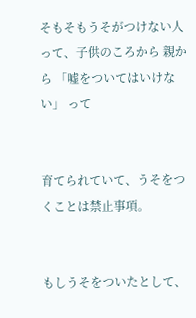そもそもうそがつけない人って、子供のころから 親から 「嘘をついてはいけない」 って


育てられていて、うそをつくことは禁止事項。


もしうそをついたとして、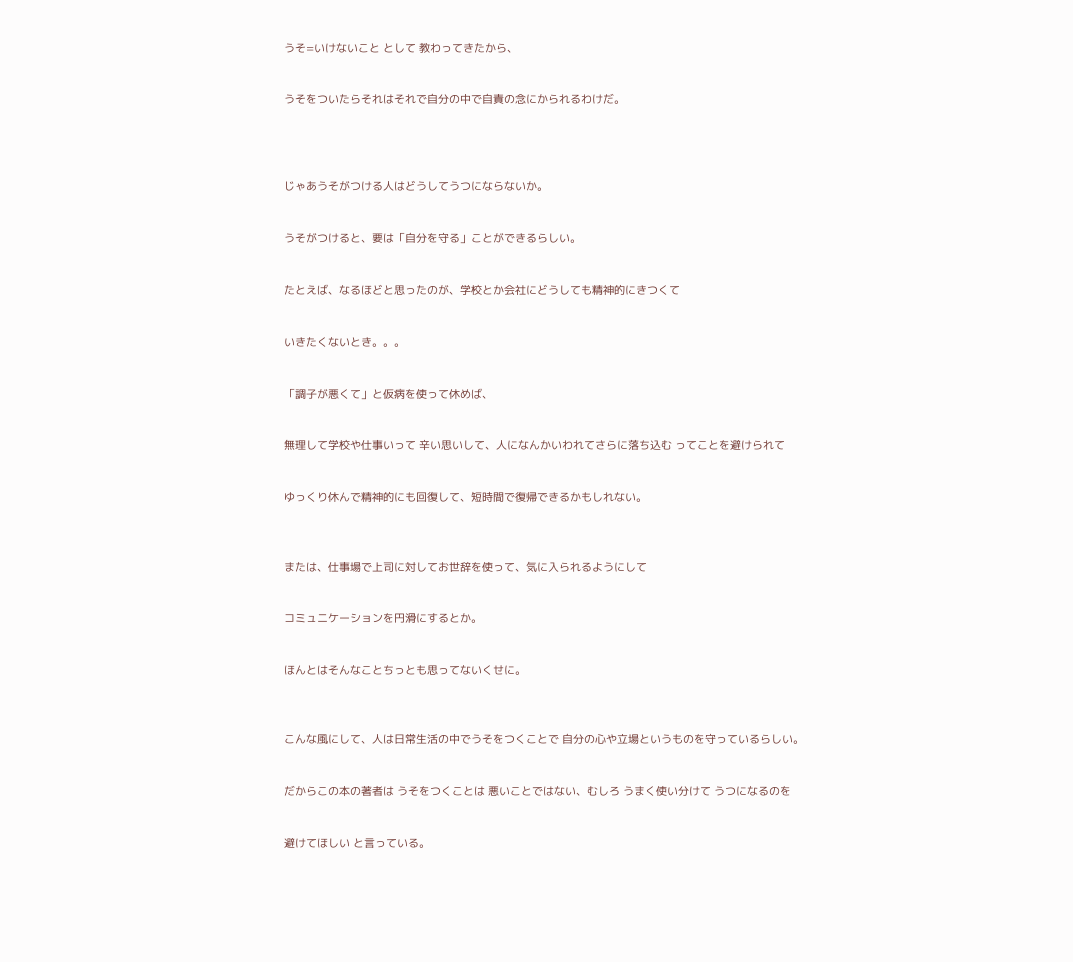うそ=いけないこと として 教わってきたから、


うそをついたらそれはそれで自分の中で自責の念にかられるわけだ。




じゃあうそがつける人はどうしてうつにならないか。


うそがつけると、要は「自分を守る」ことができるらしい。


たとえば、なるほどと思ったのが、学校とか会社にどうしても精神的にきつくて


いきたくないとき。。。


「調子が悪くて」と仮病を使って休めば、


無理して学校や仕事いって 辛い思いして、人になんかいわれてさらに落ち込む ってことを避けられて


ゆっくり休んで精神的にも回復して、短時間で復帰できるかもしれない。



または、仕事場で上司に対してお世辞を使って、気に入られるようにして


コミュニケーションを円滑にするとか。


ほんとはそんなことちっとも思ってないくせに。



こんな風にして、人は日常生活の中でうそをつくことで 自分の心や立場というものを守っているらしい。


だからこの本の著者は うそをつくことは 悪いことではない、むしろ うまく使い分けて うつになるのを


避けてほしい と言っている。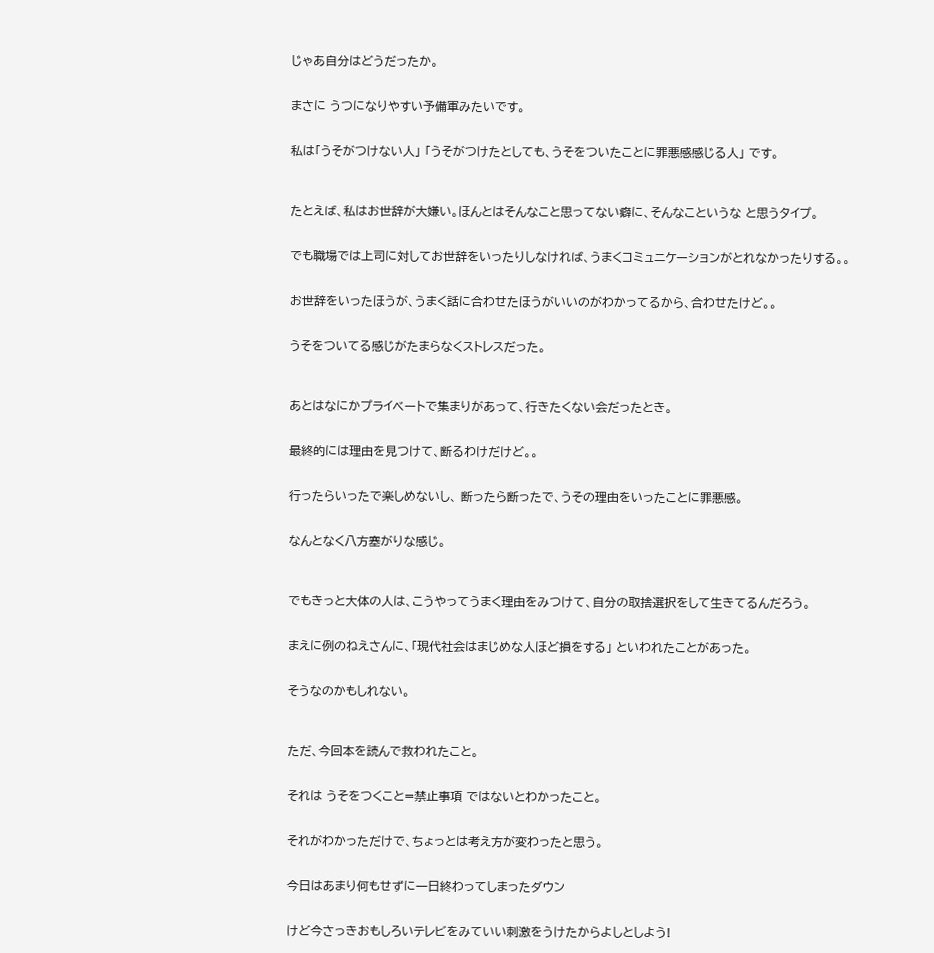じゃあ自分はどうだったか。


まさに うつになりやすい予備軍みたいです。


私は「うそがつけない人」 「うそがつけたとしても、うそをついたことに罪悪感感じる人」 です。



たとえば、私はお世辞が大嫌い。ほんとはそんなこと思ってない癖に、そんなこというな と思うタイプ。


でも職場では上司に対してお世辞をいったりしなければ、うまくコミュニケーションがとれなかったりする。。


お世辞をいったほうが、うまく話に合わせたほうがいいのがわかってるから、合わせたけど。。


うそをついてる感じがたまらなくストレスだった。



あとはなにかプライベートで集まりがあって、行きたくない会だったとき。


最終的には理由を見つけて、断るわけだけど。。


行ったらいったで楽しめないし、 断ったら断ったで、うその理由をいったことに罪悪感。


なんとなく八方塞がりな感じ。



でもきっと大体の人は、こうやってうまく理由をみつけて、自分の取捨選択をして生きてるんだろう。


まえに例のねえさんに、「現代社会はまじめな人ほど損をする」 といわれたことがあった。


そうなのかもしれない。



ただ、今回本を読んで救われたこと。


それは うそをつくこと=禁止事項 ではないとわかったこと。


それがわかっただけで、ちょっとは考え方が変わったと思う。


今日はあまり何もせずに一日終わってしまったダウン


けど今さっきおもしろいテレビをみていい刺激をうけたからよしとしよう!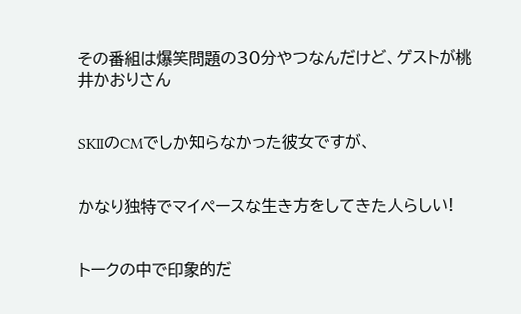その番組は爆笑問題の30分やつなんだけど、ゲストが桃井かおりさん


SKⅡのCMでしか知らなかった彼女ですが、


かなり独特でマイペースな生き方をしてきた人らしい!


トークの中で印象的だ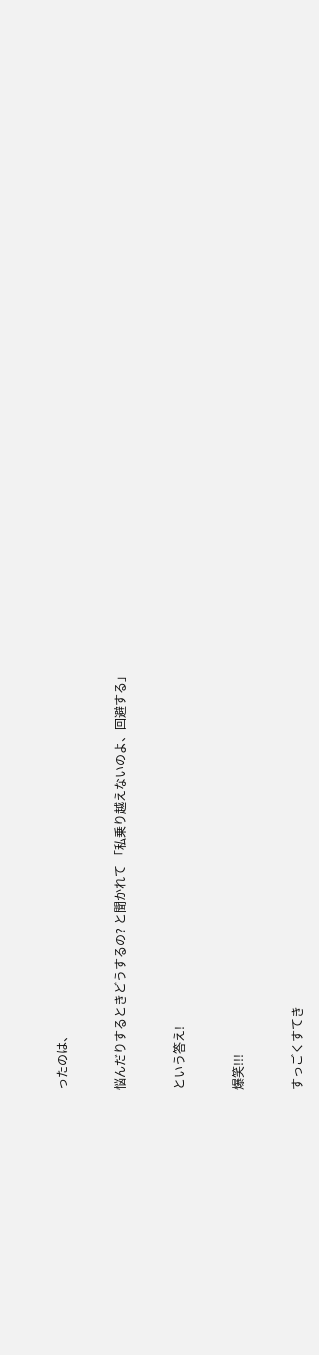ったのは、


悩んだりするときどうするの? と聞かれて 「私乗り越えないのよ、回避する」


という答え!


爆笑!!!


すっごくすてき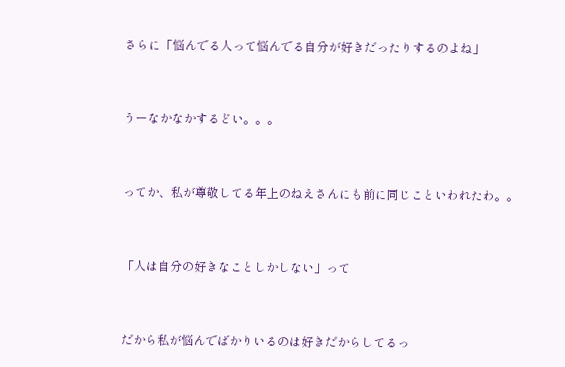さらに「悩んでる人って悩んでる自分が好きだったりするのよね」


うーなかなかするどい。。。


ってか、私が尊敬してる年上のねえさんにも前に同じこといわれたわ。。


「人は自分の好きなことしかしない」って


だから私が悩んでばかりいるのは好きだからしてるっ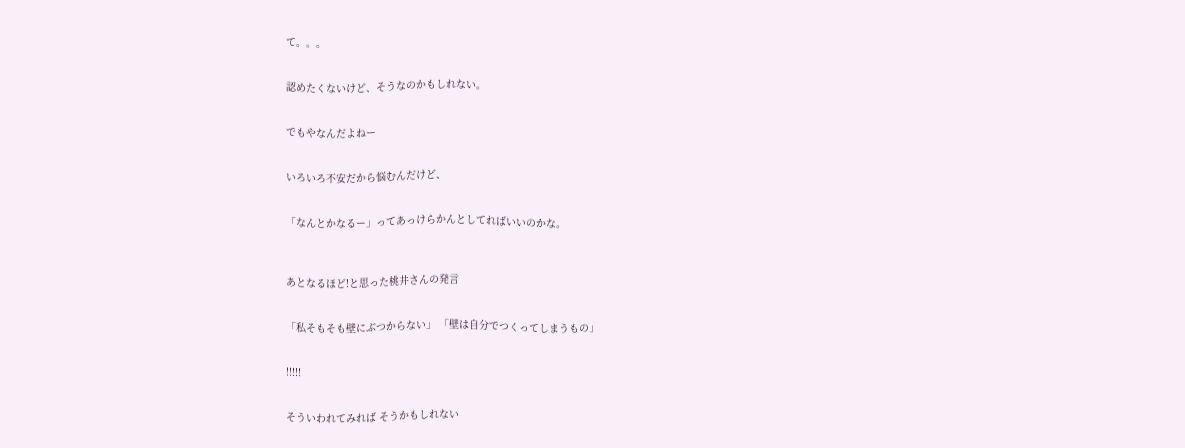て。。。


認めたくないけど、そうなのかもしれない。


でもやなんだよねー


いろいろ不安だから悩むんだけど、


「なんとかなるー」ってあっけらかんとしてればいいのかな。



あとなるほど!と思った桃井さんの発言


「私そもそも壁にぶつからない」 「壁は自分でつくってしまうもの」


!!!!!


そういわれてみれば そうかもしれない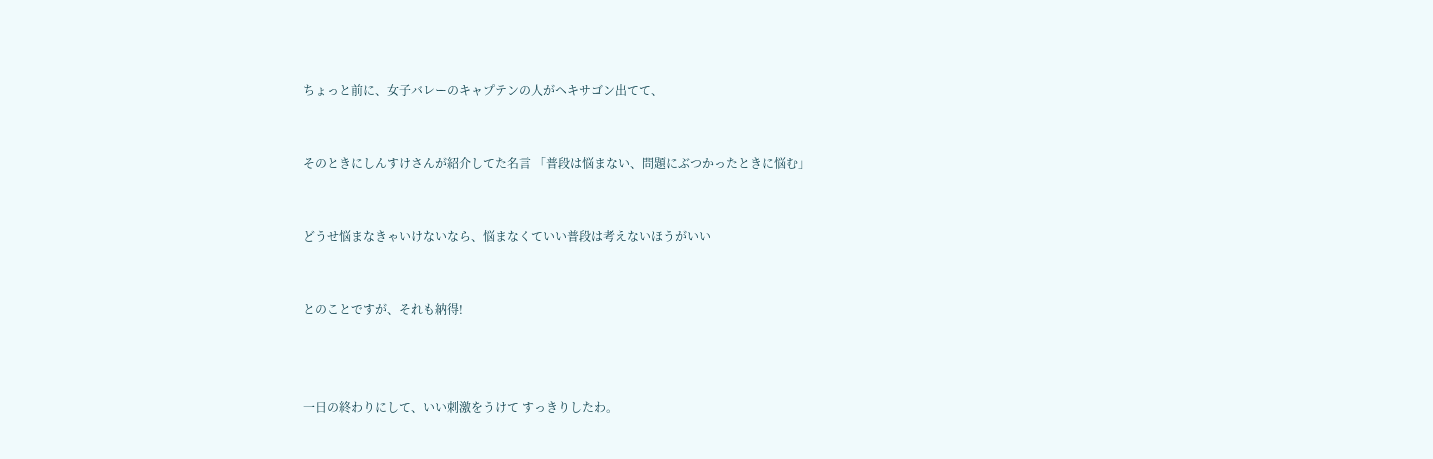ちょっと前に、女子バレーのキャプテンの人がヘキサゴン出てて、


そのときにしんすけさんが紹介してた名言 「普段は悩まない、問題にぶつかったときに悩む」


どうせ悩まなきゃいけないなら、悩まなくていい普段は考えないほうがいい


とのことですが、それも納得!



一日の終わりにして、いい刺激をうけて すっきりしたわ。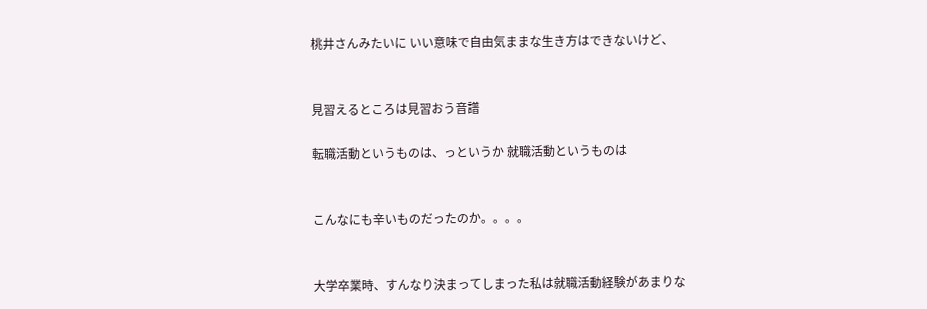桃井さんみたいに いい意味で自由気ままな生き方はできないけど、


見習えるところは見習おう音譜

転職活動というものは、っというか 就職活動というものは


こんなにも辛いものだったのか。。。。


大学卒業時、すんなり決まってしまった私は就職活動経験があまりな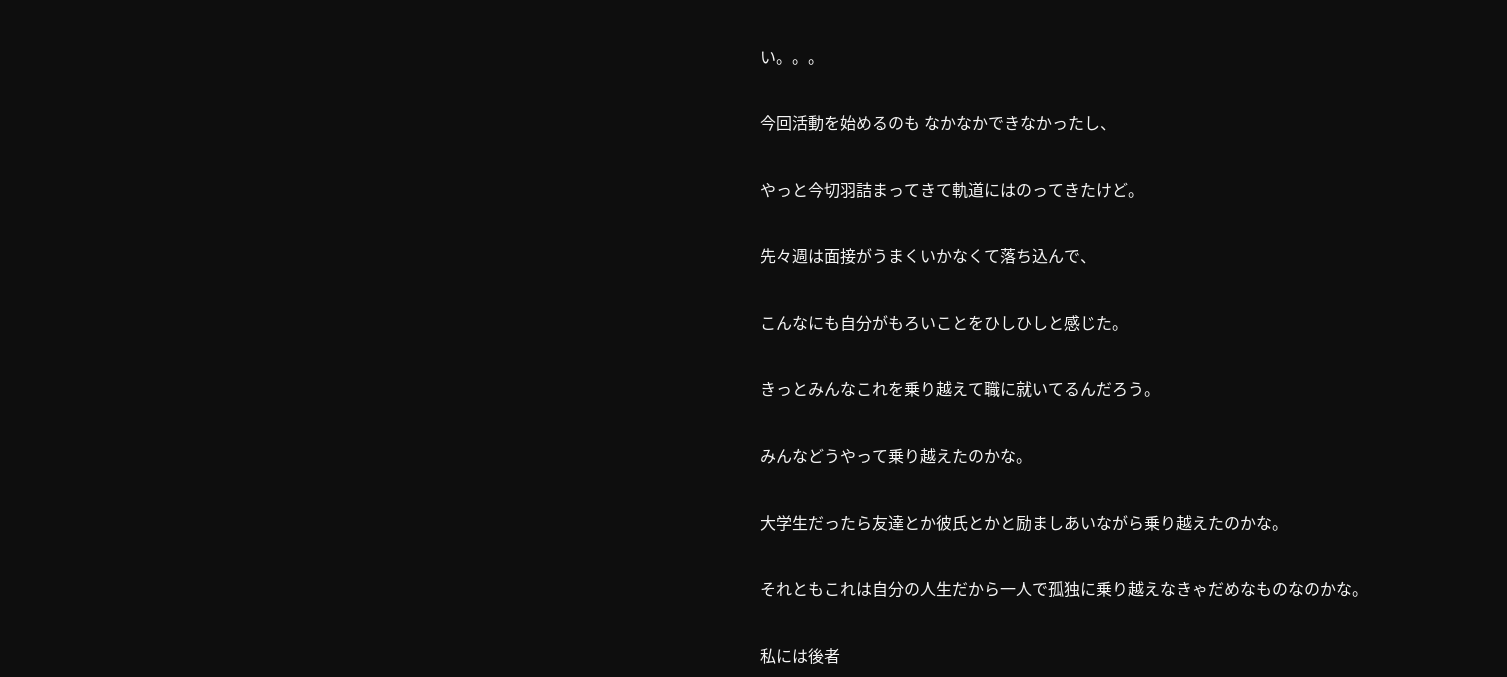い。。。


今回活動を始めるのも なかなかできなかったし、


やっと今切羽詰まってきて軌道にはのってきたけど。


先々週は面接がうまくいかなくて落ち込んで、


こんなにも自分がもろいことをひしひしと感じた。


きっとみんなこれを乗り越えて職に就いてるんだろう。


みんなどうやって乗り越えたのかな。


大学生だったら友達とか彼氏とかと励ましあいながら乗り越えたのかな。


それともこれは自分の人生だから一人で孤独に乗り越えなきゃだめなものなのかな。


私には後者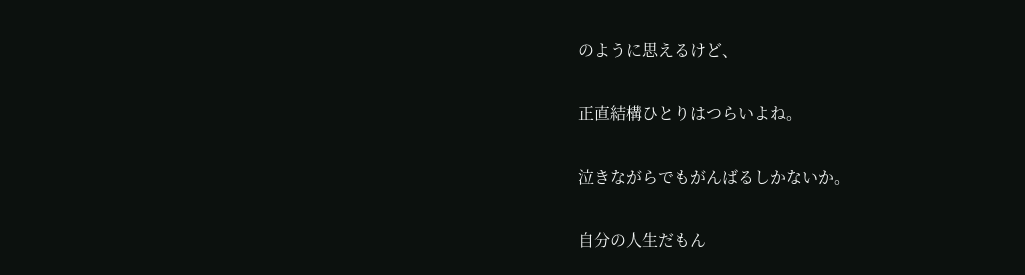のように思えるけど、


正直結構ひとりはつらいよね。


泣きながらでもがんばるしかないか。


自分の人生だもん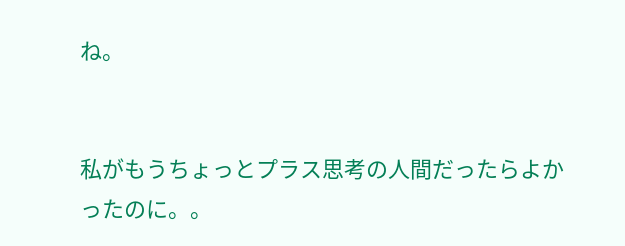ね。


私がもうちょっとプラス思考の人間だったらよかったのに。。